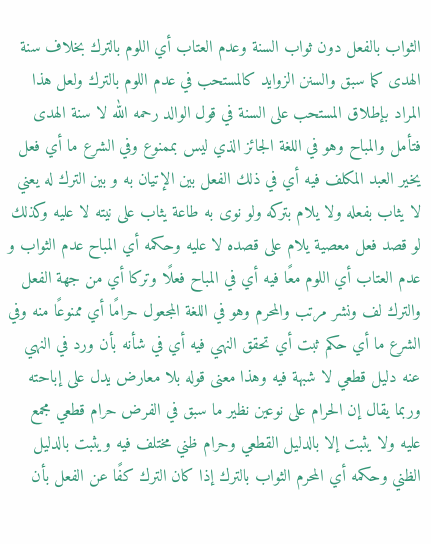الثواب بالفعل دون ثواب السنة وعدم العتاب أي اللوم بالترك بخلاف سنة الهدى كما سبق والسنن الزوايد كالمستحب في عدم اللوم بالترك ولعل هذا المراد بإطلاق المستحب على السنة في قول الوالد رحمه الله لا سنة الهدى فتأمل والمباح وهو في اللغة الجائز الذي ليس بممنوع وفي الشرع ما أي فعل يخير العبد المكلف فيه أي في ذلك الفعل بين الإتيان به و بين الترك له يعني لا يثاب بفعله ولا يلام بتركه ولو نوى به طاعة يثاب على نيته لا عليه وكذلك لو قصد فعل معصية يلام على قصده لا عليه وحكمه أي المباح عدم الثواب و عدم العتاب أي اللوم معًا فيه أي في المباح فعلًا وتركا أي من جهة الفعل والترك لف ونشر مرتب والمحرم وهو في اللغة المجعول حرامًا أي ممنوعًا منه وفي الشرع ما أي حكم ثبت أي تحقق النهي فيه أي في شأنه بأن ورد في النهي عنه دليل قطعي لا شبهة فيه وهذا معنى قوله بلا معارض يدل على إباحته وربما يقال إن الحرام على نوعين نظير ما سبق في الفرض حرام قطعي مجمع عليه ولا يثبت إلا بالدليل القطعي وحرام ظني مختلف فيه ويثبت بالدليل الظني وحكمه أي المحرم الثواب بالترك إذا كان الترك كفًا عن الفعل بأن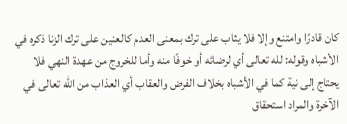كان قادرًا وامتنع وإلا فلا يثاب على ترك بمعنى العدم كالعنين على ترك الزنا ذكره في الأشباه وقوله: لله تعالى أي لرضائه أو خوفًا منه وأما للخروج من عهدة النهي فلا يحتاج إلى نية كما في الأشباه بخلاف الفرض والعقاب أي العذاب من الله تعالى في الآخرة والمراد استحقاق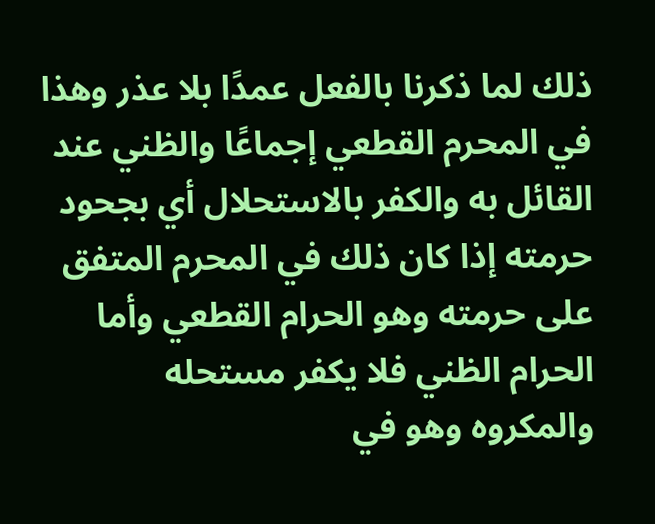ذلك لما ذكرنا بالفعل عمدًا بلا عذر وهذا في المحرم القطعي إجماعًا والظني عند القائل به والكفر بالاستحلال أي بجحود حرمته إذا كان ذلك في المحرم المتفق على حرمته وهو الحرام القطعي وأما الحرام الظني فلا يكفر مستحله والمكروه وهو في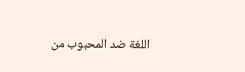اللغة ضد المحبوب من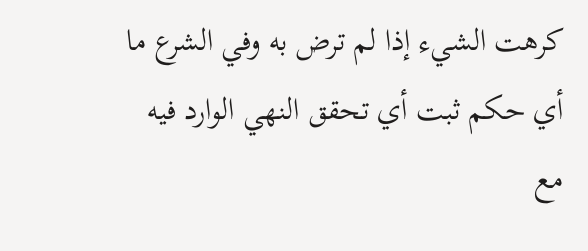كرهت الشيء إذا لم ترض به وفي الشرع ما أي حكم ثبت أي تحقق النهي الوارد فيه مع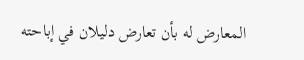المعارض له بأن تعارض دليلان في إباحته